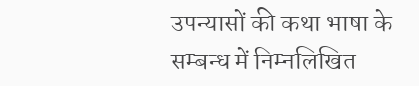उपन्यासों की कथा भाषा के सम्बन्ध में निम्नलिखित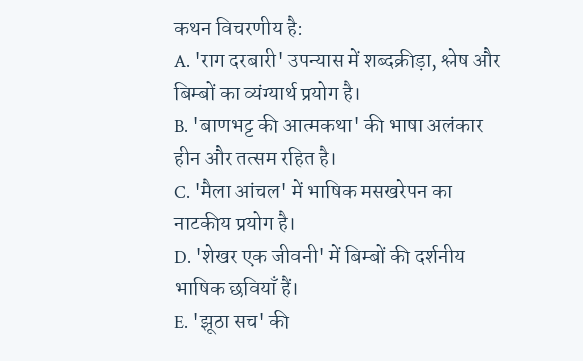कथन विचरणीय है:
A. 'राग दरबारी' उपन्यास में शब्दक्रीड़ा, श्लेष और बिम्बों का व्यंग्यार्थ प्रयोग है।
B. 'बाणभट्ट की आत्मकथा' की भाषा अलंकार हीन और तत्सम रहित है।
C. 'मैला आंचल' में भाषिक मसखरेपन का नाटकीय प्रयोग है।
D. 'शेखर एक जीवनी' में बिम्बों की दर्शनीय भाषिक छवियाँ हैं।
E. 'झूठा सच' की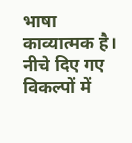भाषा काव्यात्मक है।
नीचे दिए गए विकल्पों में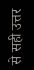से सही उत्तर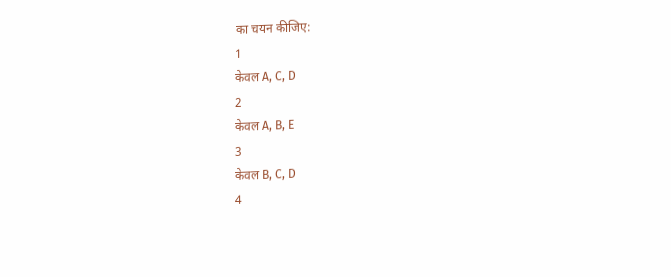का चयन कीजिए:
1
केवल A, C, D
2
केवल A, B, E
3
केवल B, C, D
4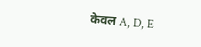केवल A, D, E